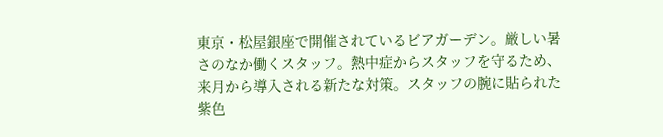東京・松屋銀座で開催されているビアガーデン。厳しい暑さのなか働くスタッフ。熱中症からスタッフを守るため、来月から導入される新たな対策。スタッフの腕に貼られた紫色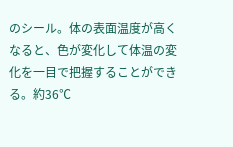のシール。体の表面温度が高くなると、色が変化して体温の変化を一目で把握することができる。約36℃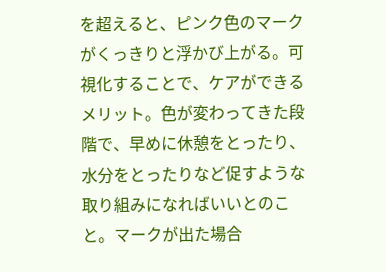を超えると、ピンク色のマークがくっきりと浮かび上がる。可視化することで、ケアができるメリット。色が変わってきた段階で、早めに休憩をとったり、水分をとったりなど促すような取り組みになればいいとのこと。マークが出た場合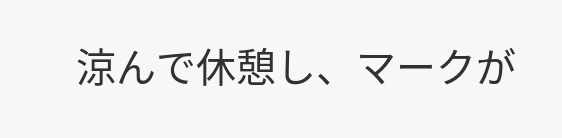涼んで休憩し、マークが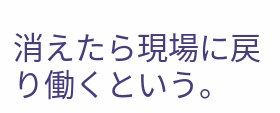消えたら現場に戻り働くという。